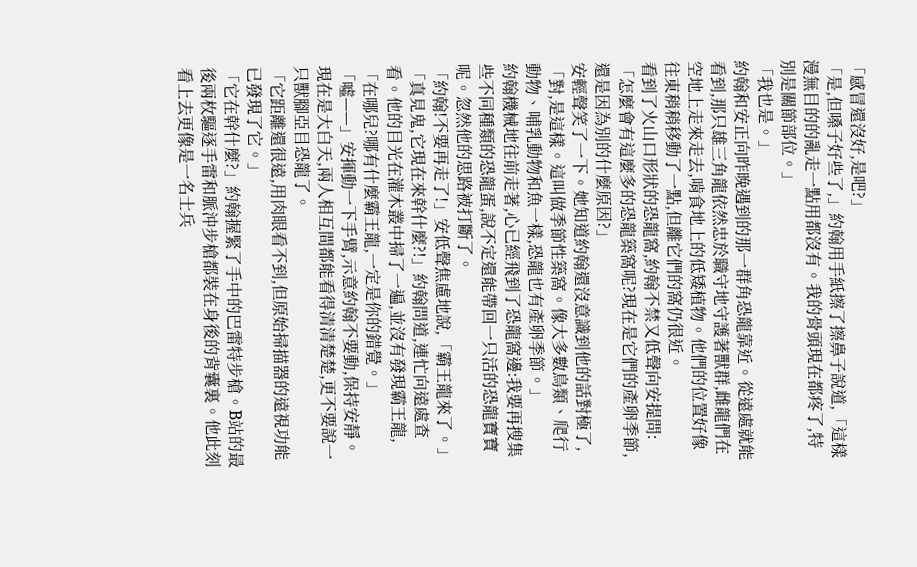「感冒還沒好,是吧?」
「是,但嗓子好些了,」約翰用手紙擦了擦鼻子說道,「這樣漫無目的的亂走一點用都沒有。我的骨頭現在都疼了,特別是關節部位。」
「我也是。」
約翰和安正向昨晚遇到的那一群角恐龍靠近。從遠處就能看到,那只雄三角龍依然忠於職守地守護著獸群,雌龍們在空地上走來走去,啃食地上的低矮植物。他們的位置好像往東稍稍移動了一點,但離它們的窩仍很近。
看到了火山口形狀的恐龍窩,約翰不禁又低聲向安提問:「怎麼會有這麼多的恐龍築窩呢?現在是它們的產卵季節,還是因為別的什麼原因?」
安輕聲笑了一下。她知道約翰還沒意識到他的話對極了,「對,是這樣。這叫做季節性築窩。像大多數鳥類、爬行動物、哺乳動物和魚一樣,恐龍也有產卵季節。」
約翰機械地往前走著,心已經飛到了恐龍窩邊:我要再搜集些不同種類的恐龍蛋,說不定還能帶回一只活的恐龍寶寶呢。忽然他的思路被打斷了。
「約翰!不要再走了!」安低聲焦慮地說,「霸王龍來了。」
「真見鬼,它現在來幹什麼?!」約翰問道,連忙向遠處查看。他的目光在灌木叢中掃了一遍,並沒有發現霸王龍,「在哪兒?哪有什麼霸王龍,一定是你的錯覺。」
「噓——」安揮動一下手臂,示意約翰不要動,保持安靜。現在是大白天,兩人相互間都能看得清清楚楚,更不要說一只獸腳亞目恐龍了。
「它距離還很遠,用肉眼看不到,但原始掃描器的遠視功能已發現了它。」
「它在幹什麼?」約翰握緊了手中的巴雷特步槍。B站的最後兩枚驅逐手雷和脈沖步槍都裝在身後的背囊裏。他此刻看上去更像是一名士兵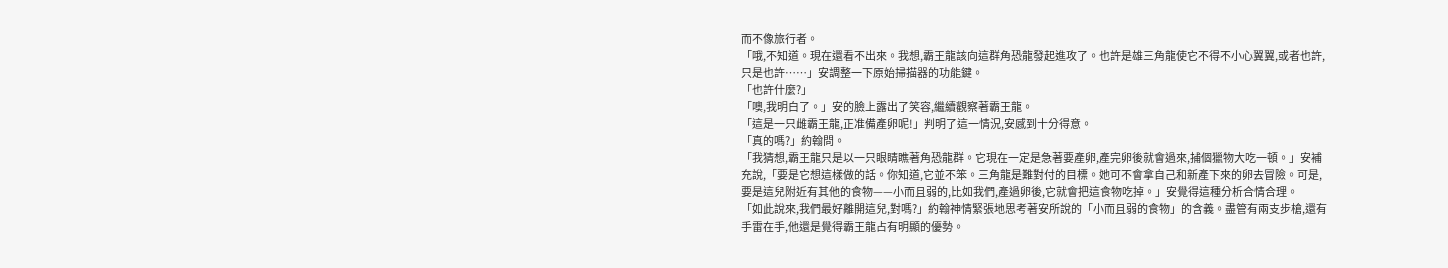而不像旅行者。
「哦,不知道。現在還看不出來。我想,霸王龍該向這群角恐龍發起進攻了。也許是雄三角龍使它不得不小心翼翼,或者也許,只是也許……」安調整一下原始掃描器的功能鍵。
「也許什麼?」
「噢,我明白了。」安的臉上露出了笑容,繼續觀察著霸王龍。
「這是一只雌霸王龍,正准備產卵呢!」判明了這一情況,安感到十分得意。
「真的嗎?」約翰問。
「我猜想,霸王龍只是以一只眼睛瞧著角恐龍群。它現在一定是急著要產卵,產完卵後就會過來,捕個獵物大吃一頓。」安補充說,「要是它想這樣做的話。你知道,它並不笨。三角龍是難對付的目標。她可不會拿自己和新產下來的卵去冒險。可是,要是這兒附近有其他的食物——小而且弱的,比如我們,產過卵後,它就會把這食物吃掉。」安覺得這種分析合情合理。
「如此說來,我們最好離開這兒,對嗎?」約翰神情緊張地思考著安所說的「小而且弱的食物」的含義。盡管有兩支步槍,還有手雷在手,他還是覺得霸王龍占有明顯的優勢。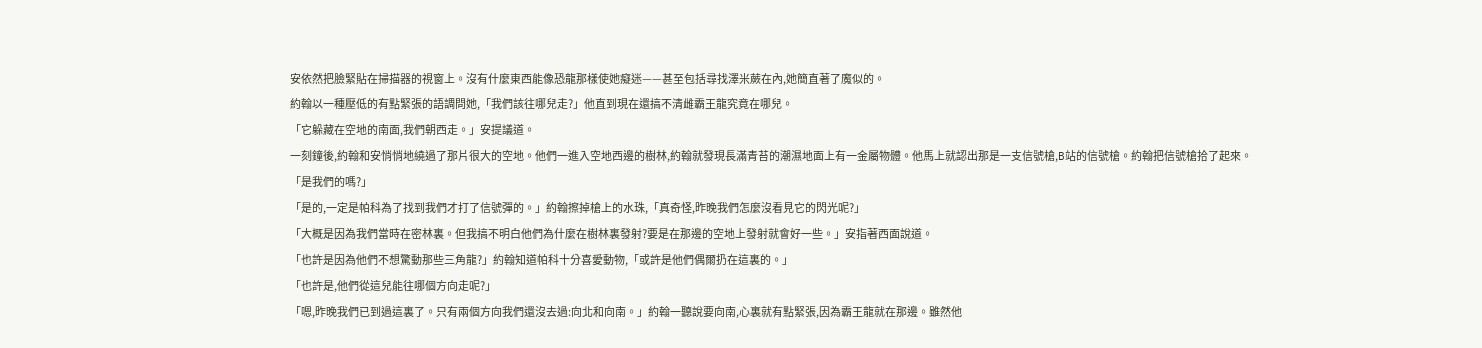安依然把臉緊貼在掃描器的視窗上。沒有什麼東西能像恐龍那樣使她癡迷——甚至包括尋找澤米蕨在內,她簡直著了魔似的。
約翰以一種壓低的有點緊張的語調問她,「我們該往哪兒走?」他直到現在還搞不清雌霸王龍究竟在哪兒。
「它躲藏在空地的南面,我們朝西走。」安提議道。
一刻鐘後,約翰和安悄悄地繞過了那片很大的空地。他們一進入空地西邊的樹林,約翰就發現長滿青苔的潮濕地面上有一金屬物體。他馬上就認出那是一支信號槍,B站的信號槍。約翰把信號槍拾了起來。
「是我們的嗎?」
「是的,一定是帕科為了找到我們才打了信號彈的。」約翰擦掉槍上的水珠,「真奇怪,昨晚我們怎麼沒看見它的閃光呢?」
「大概是因為我們當時在密林裏。但我搞不明白他們為什麼在樹林裏發射?要是在那邊的空地上發射就會好一些。」安指著西面說道。
「也許是因為他們不想驚動那些三角龍?」約翰知道帕科十分喜愛動物,「或許是他們偶爾扔在這裏的。」
「也許是,他們從這兒能往哪個方向走呢?」
「嗯,昨晚我們已到過這裏了。只有兩個方向我們還沒去過:向北和向南。」約翰一聽說要向南,心裏就有點緊張,因為霸王龍就在那邊。雖然他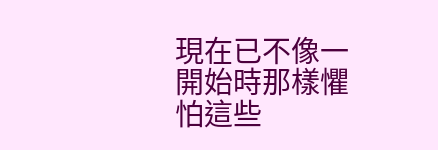現在已不像一開始時那樣懼怕這些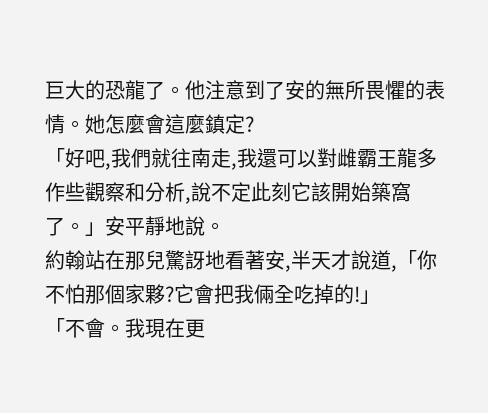巨大的恐龍了。他注意到了安的無所畏懼的表情。她怎麼會這麼鎮定?
「好吧,我們就往南走,我還可以對雌霸王龍多作些觀察和分析,說不定此刻它該開始築窩了。」安平靜地說。
約翰站在那兒驚訝地看著安,半天才說道,「你不怕那個家夥?它會把我倆全吃掉的!」
「不會。我現在更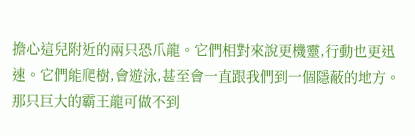擔心這兒附近的兩只恐爪龍。它們相對來說更機靈,行動也更迅速。它們能爬樹,會遊泳,甚至會一直跟我們到一個隱蔽的地方。那只巨大的霸王龍可做不到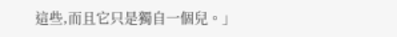這些,而且它只是獨自一個兒。」